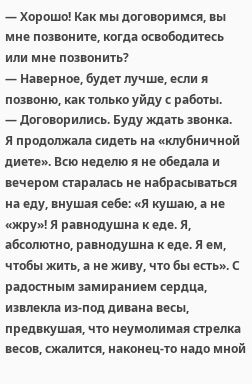— Хорошо! Как мы договоримся, вы мне позвоните, когда освободитесь или мне позвонить?
— Наверное, будет лучше, если я позвоню, как только уйду с работы.
— Договорились. Буду ждать звонка.
Я продолжала сидеть на «клубничной диете». Всю неделю я не обедала и вечером старалась не набрасываться на еду, внушая себе: «Я кушаю, а не «жру»! Я равнодушна к еде. Я, абсолютно, равнодушна к еде. Я ем, чтобы жить, а не живу, что бы есть». С радостным замиранием сердца, извлекла из-под дивана весы, предвкушая, что неумолимая стрелка весов, сжалится, наконец-то надо мной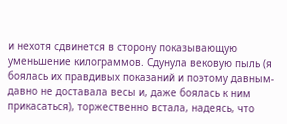и нехотя сдвинется в сторону показывающую уменьшение килограммов. Сдунула вековую пыль (я боялась их правдивых показаний и поэтому давным-давно не доставала весы и, даже боялась к ним прикасаться), торжественно встала, надеясь, что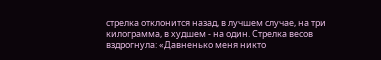стрелка отклонится назад, в лучшем случае, на три килограмма, в худшем - на один. Стрелка весов вздрогнула: «Давненько меня никто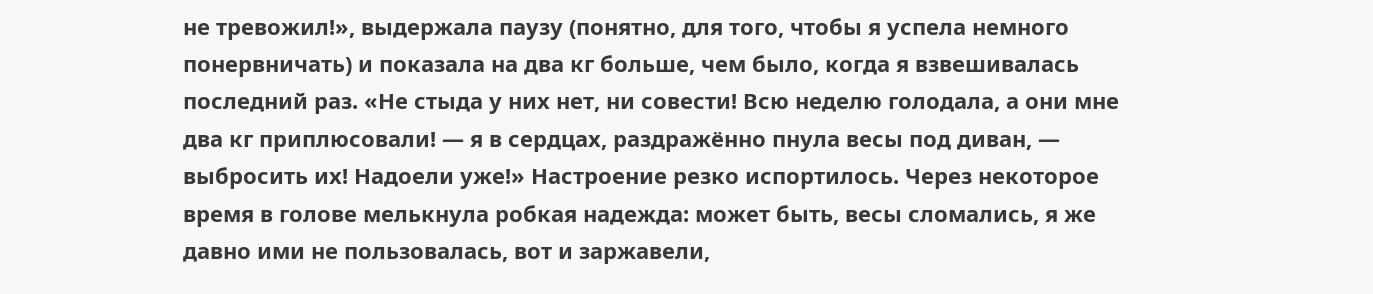не тревожил!», выдержала паузу (понятно, для того, чтобы я успела немного понервничать) и показала на два кг больше, чем было, когда я взвешивалась последний раз. «Не стыда у них нет, ни совести! Всю неделю голодала, а они мне два кг приплюсовали! — я в сердцах, раздражённо пнула весы под диван, — выбросить их! Надоели уже!» Настроение резко испортилось. Через некоторое время в голове мелькнула робкая надежда: может быть, весы сломались, я же давно ими не пользовалась, вот и заржавели,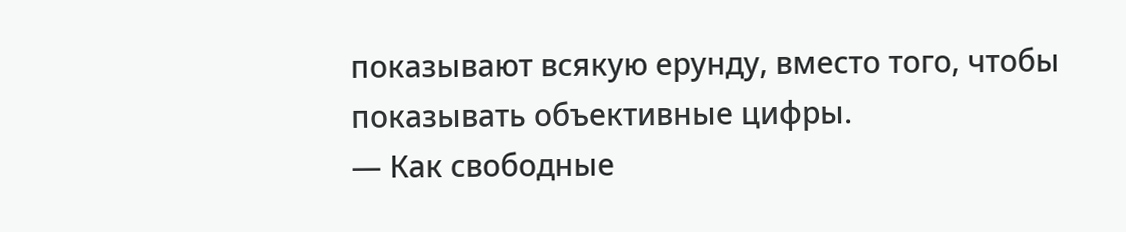показывают всякую ерунду, вместо того, чтобы показывать объективные цифры.
— Как свободные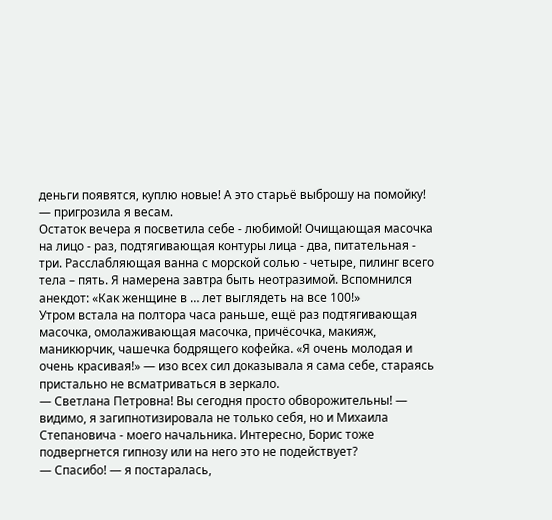деньги появятся, куплю новые! А это старьё выброшу на помойку! — пригрозила я весам.
Остаток вечера я посветила себе - любимой! Очищающая масочка на лицо - раз, подтягивающая контуры лица - два, питательная - три. Расслабляющая ванна с морской солью - четыре, пилинг всего тела – пять. Я намерена завтра быть неотразимой. Вспомнился анекдот: «Как женщине в … лет выглядеть на все 100!»
Утром встала на полтора часа раньше, ещё раз подтягивающая масочка, омолаживающая масочка, причёсочка, макияж, маникюрчик, чашечка бодрящего кофейка. «Я очень молодая и очень красивая!» — изо всех сил доказывала я сама себе, стараясь пристально не всматриваться в зеркало.
— Светлана Петровна! Вы сегодня просто обворожительны! — видимо, я загипнотизировала не только себя, но и Михаила Степановича - моего начальника. Интересно, Борис тоже подвергнется гипнозу или на него это не подействует?
— Спасибо! — я постаралась,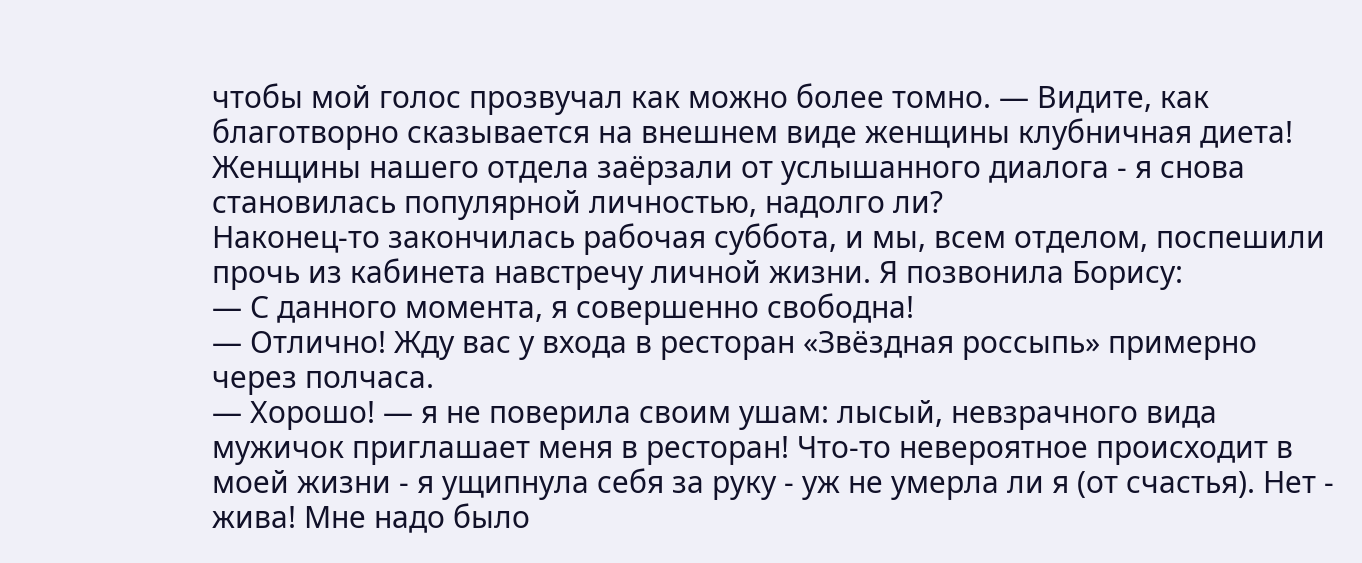чтобы мой голос прозвучал как можно более томно. — Видите, как благотворно сказывается на внешнем виде женщины клубничная диета!
Женщины нашего отдела заёрзали от услышанного диалога - я снова становилась популярной личностью, надолго ли?
Наконец-то закончилась рабочая суббота, и мы, всем отделом, поспешили прочь из кабинета навстречу личной жизни. Я позвонила Борису:
— С данного момента, я совершенно свободна!
— Отлично! Жду вас у входа в ресторан «Звёздная россыпь» примерно через полчаса.
— Хорошо! — я не поверила своим ушам: лысый, невзрачного вида мужичок приглашает меня в ресторан! Что-то невероятное происходит в моей жизни - я ущипнула себя за руку - уж не умерла ли я (от счастья). Нет - жива! Мне надо было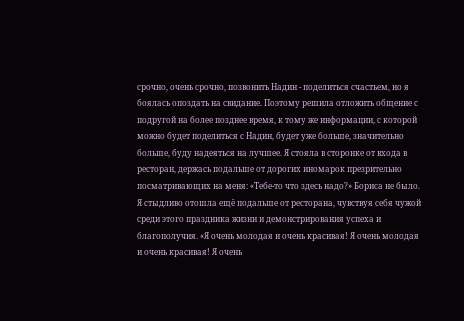срочно, очень срочно, позвонить Надин - поделиться счастьем, но я боялась опоздать на свидание. Поэтому решила отложить общение с подругой на более позднее время, к тому же информации, с которой можно будет поделиться с Надин, будет уже больше, значительно больше, буду надеяться на лучшее. Я стояла в сторонке от входа в ресторан, держась подальше от дорогих иномарок презрительно посматривающих на меня: «Тебе-то что здесь надо?» Бориса не было. Я стыдливо отошла ещё подальше от ресторана, чувствуя себя чужой среди этого праздника жизни и демонстрирования успеха и благополучия. «Я очень молодая и очень красивая! Я очень молодая и очень красивая! Я очень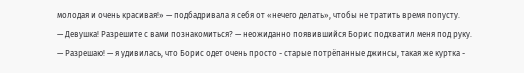молодая и очень красивая!» — подбадривала я себя от «нечего делать», чтобы не тратить время попусту.
— Девушка! Разрешите с вами познакомиться? — неожиданно появившийся Борис подхватил меня под руку.
— Разрешаю! — я удивилась, что Борис одет очень просто - старые потрёпанные джинсы, такая же куртка -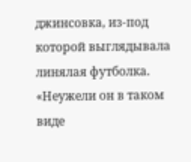джинсовка, из-под которой выглядывала линялая футболка. «Неужели он в таком виде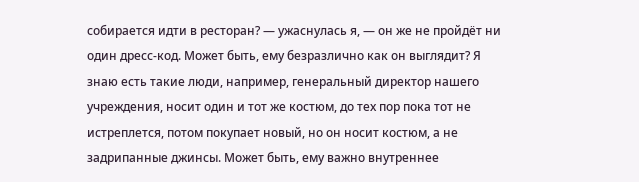собирается идти в ресторан? — ужаснулась я, — он же не пройдёт ни один дресс-код. Может быть, ему безразлично как он выглядит? Я знаю есть такие люди, например, генеральный директор нашего учреждения, носит один и тот же костюм, до тех пор пока тот не истреплется, потом покупает новый, но он носит костюм, а не задрипанные джинсы. Может быть, ему важно внутреннее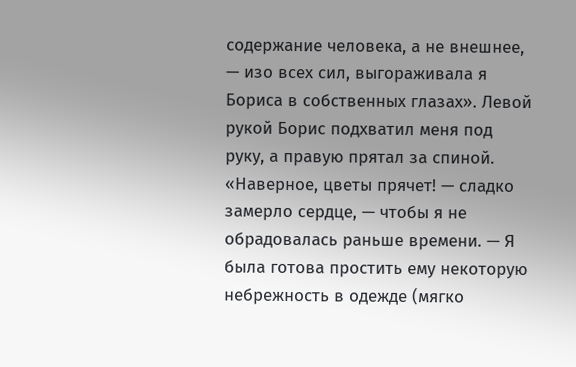содержание человека, а не внешнее, — изо всех сил, выгораживала я Бориса в собственных глазах». Левой рукой Борис подхватил меня под руку, а правую прятал за спиной. «Наверное, цветы прячет! — сладко замерло сердце, — чтобы я не обрадовалась раньше времени. — Я была готова простить ему некоторую небрежность в одежде (мягко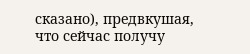сказано), предвкушая, что сейчас получу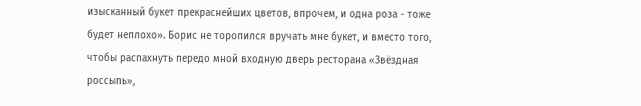изысканный букет прекраснейших цветов, впрочем, и одна роза - тоже будет неплохо». Борис не торопился вручать мне букет, и вместо того, чтобы распахнуть передо мной входную дверь ресторана «Звёздная россыпь»,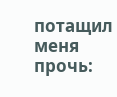потащил меня прочь: